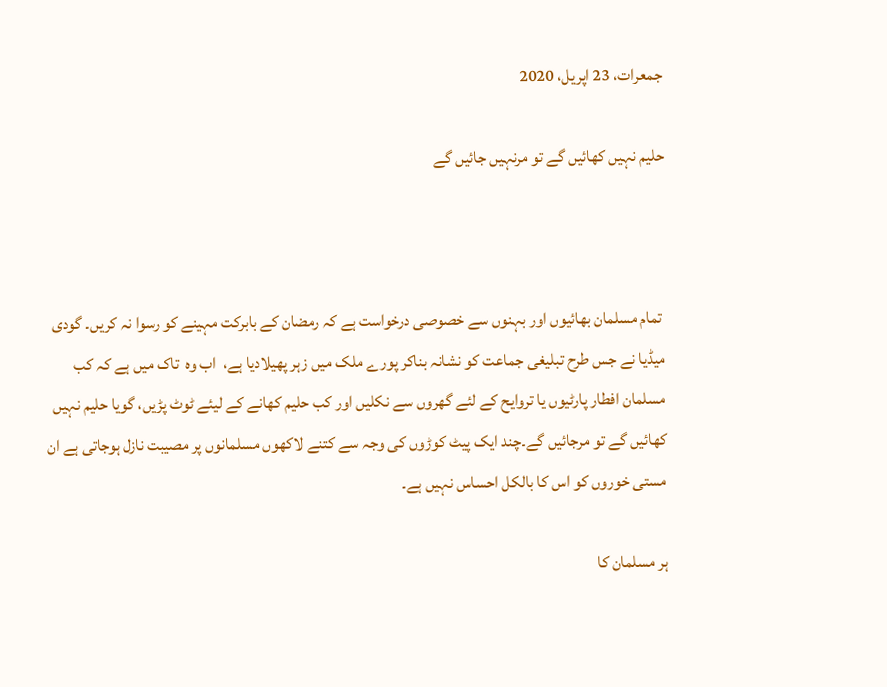جمعرات، 23 اپریل، 2020

حلیم نہیں کھائیں گے تو مرنہیں جائیں گے



 تمام مسلمان بھائیوں اور بہنوں سے خصوصی درخواست ہے کہ رمضان کے بابرکت مہینے کو رسوا نہ کریں۔ گودی میڈیا نے جس طرح تبلیغی جماعت کو نشانہ بناکر پورے ملک میں زہر پھیلادیا ہے،  اب وہ  تاک میں ہے کہ کب مسلمان افطار پارٹیوں یا تروایح کے لئے گھروں سے نکلیں اور کب حلیم کھانے کے لیئے ٹوٹ پڑیں، گویا حلیم نہیں کھائیں گے تو مرجائیں گے۔چند ایک پیٹ کوڑوں کی وجہ سے کتنے لاکھوں مسلمانوں پر مصیبت نازل ہوجاتی ہے ان مستی خوروں کو اس کا بالکل احساس نہیں ہے۔

ہر مسلمان کا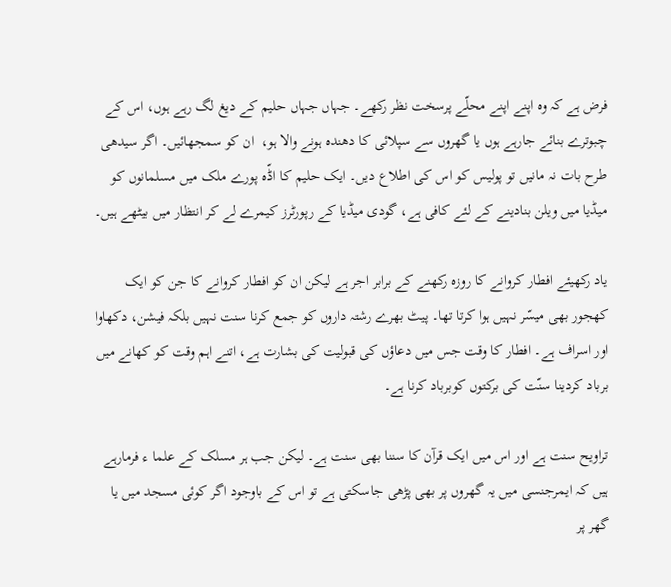فرض ہے کہ وہ اپنے اپنے محلّے پرسخت نظر رکھے۔ جہاں جہاں حلیم کے دیغ لگ رہے ہوں، اس کے چبوترے بنائے جارہے ہوں یا گھروں سے سپلائی کا دھندہ ہونے والا ہو،  ان کو سمجھائیں۔ اگر سیدھی طرح بات نہ مانیں تو پولیس کو اس کی اطلاع دیں۔ ایک حلیم کا اڈّہ پورے ملک میں مسلمانوں کو میڈیا میں ویلن بنادینے کے لئے کافی ہے، گودی میڈیا کے رپورٹرز کیمرے لے کر انتظار میں بیٹھے ہیں۔

یاد رکھیئے افطار کروانے کا روزہ رکھنے کے برابر اجر ہے لیکن ان کو افطار کروانے کا جن کو ایک کھجور بھی میسّر نہیں ہوا کرتا تھا۔ پیٹ بھرے رشتہ داروں کو جمع کرنا سنت نہیں بلکہ فیشن، دکھاوا اور اسراف ہے۔ افطار کا وقت جس میں دعاؤں کی قبولیت کی بشارت ہے، اتنے اہم وقت کو کھانے میں برباد کردینا سنّت کی برکتوں کوبرباد کرنا ہے۔

تراویح سنت ہے اور اس میں ایک قرآن کا سننا بھی سنت ہے۔ لیکن جب ہر مسلک کے علما ء فرمارہے ہیں کہ ایمرجنسی میں یہ گھروں پر بھی پڑھی جاسکتی ہے تو اس کے باوجود اگر کوئی مسجد میں یا گھر پر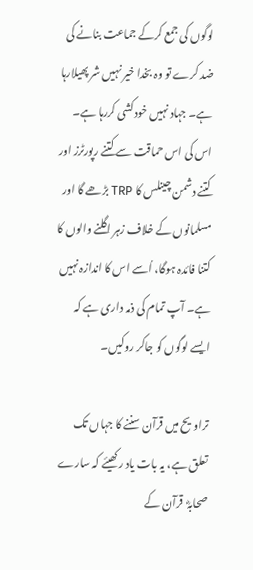لوگوں کی جمع کرکے جماعت بنانے کی ضد کرے تو وہ بخدا خیر نہیں شر پھیلارہا ہے۔ جہاد نہیں خودکشی کررہا ہے۔ اس کی اس حماقت سے کتنے رپورٹرز اور کتنے دشمن چینلس کا TRP بڑھے گا اور مسلمانوں کے خلاف زہر اگلنے والوں کا کتنا فائدہ ہوگا، اُسے اس کا اندازہ نہیں ہے۔ آپ تمام کی ذمہ داری ہے کہ ایسے لوگوں کو جاکر روکیں۔

تراویح میں قرآن سننے کا جہاں تک تعلق ہے، یہ بات یاد رکھیئے کہ سارے صحابہؓ  قرآن کے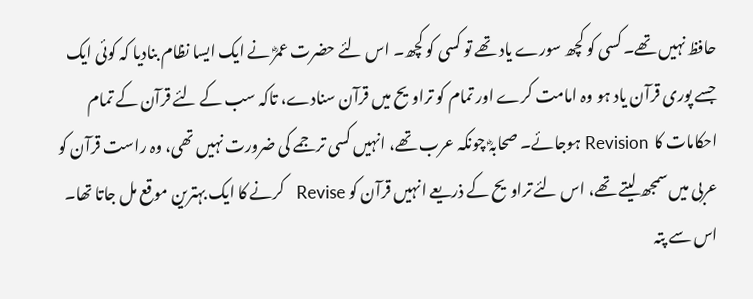حافظ نہیں تھے۔ کسی کو کچھ سورے یاد تھے تو کسی کو کچھ۔ اس لئے حضرت عمرؓ نے ایک ایسا نظام بنادیا کہ کوئی ایک جسے پوری قرآن یاد ہو وہ امامت کرے اور تمام کو تراویح میں قرآن سنادے، تاکہ سب کے لئے قرآن کے تمام احکامات کا  Revision ہوجائے۔ صحابہؓ چونکہ عرب تھے، انہیں کسی ترجمے کی ضرورت نہیں تھی، وہ راست قرآن کو عربی میں سمجھ لیتے تھے، اس لئے تراویح کے ذریعے انہیں قرآن کو Revise   کرنے کا ایک بہترین موقع مل جاتا تھا۔ اس سے پتہ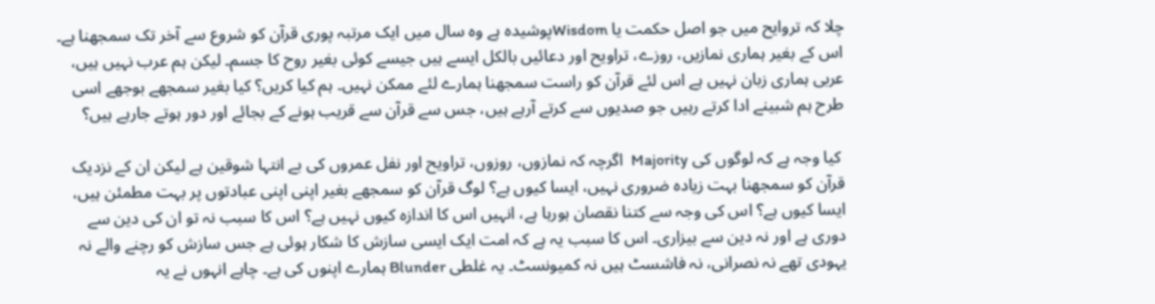چلا کہ تروایح میں جو اصل حکمت یا Wisdomپوشیدہ ہے وہ سال میں ایک مرتبہ پوری قرآن کو شروع سے آخر تک سمجھنا ہے۔ اس کے بغیر ہماری نمازیں، روزے، تراویح اور دعائیں بالکل ایسے ہیں جیسے کوئی بغیر روح کا جسم۔ لیکن ہم عرب نہیں ہیں، عربی ہماری زبان نہیں ہے اس لئے قرآن کو راست سمجھنا ہمارے لئے ممکن نہیں۔ ہم کیا کریں؟ کیا بغیر سمجھے بوجھے اسی طرح ہم شبینے ادا کرتے رہیں جو صدیوں سے کرتے آرہے ہیں، جس سے قرآن سے قریب ہونے کے بجائے اور دور ہوتے جارہے ہیں؟

 کیا وجہ ہے کہ لوگوں کی Majority  اگرچہ کہ نمازوں، روزوں، تراویح اور نفل عمروں کی بے انتہا شوقین ہے لیکن ان کے نزدیک  قرآن کو سمجھنا بہت زیادہ ضروری نہیں، ایسا کیوں ہے؟ لوگ قرآن کو سمجھے بغیر اپنی اپنی عبادتوں پر بہت مطمئن ہیں، ایسا کیوں ہے؟ اس کی وجہ سے کتنا نقصان ہورہا ہے، انہیں اس کا اندازہ کیوں نہیں ہے؟ اس کا سبب نہ تو ان کی دین سے دوری ہے اور نہ دین سے بیزاری۔ اس کا سبب یہ ہے کہ امت ایک ایسی سازش کا شکار ہوئی ہے جس سازش کو رچنے والے نہ یہودی تھے نہ نصرانی، نہ فاشسٹ ہیں نہ کمیونسٹ۔ یہ غلطی Blunder ہمارے اپنوں کی ہے۔ چاہے انہوں نے یہ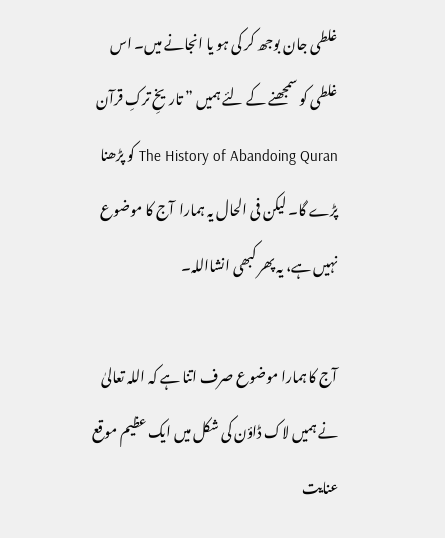غلطی جان بوجھ کر کی ہو یا انجانے میں۔ اس غلطی کو سمجھنے کے لئے ہمیں ”تاریخِ ترکِ قرآن  The History of Abandoing Quran کو پڑھنا پڑے گا۔ لیکن فی الحال یہ ہمارا  آج کا موضوع نہیں ہے، یہ پھر کبھی انشااللہ۔

آج کا ہمارا موضوع صرف اتنا ہے کہ اللہ تعالیٰ نے ہمیں لاک ڈاؤن کی شکل میں ایک عظیم موقع عنایت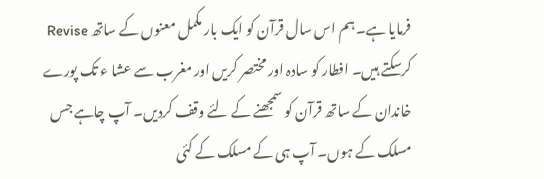فرمایا ہے۔ ہم اس سال قرآن کو ایک بار مکمل معنوں کے ساتھ Revise  کرسکتے ہیں۔ افطار کو سادہ اور مختصر کریں اور مغرب سے عشا ء تک پورے خاندان کے ساتھ قرآن کو سمجھنے کے لئے وقف کردیں۔ آپ چاہے جس مسلک کے ہوں۔ آپ ہی کے مسلک کے کئی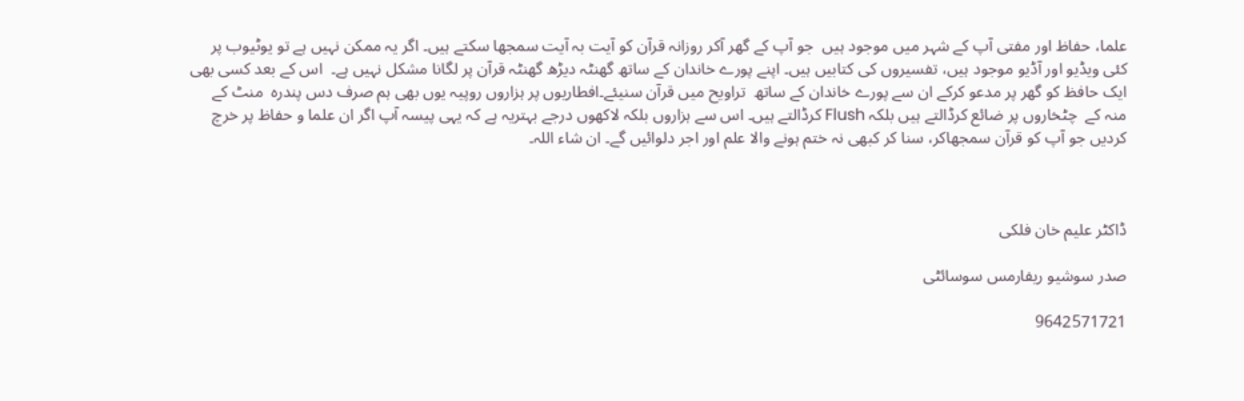علما، حفاظ اور مفتی آپ کے شہر میں موجود ہیں  جو آپ کے گھر آکر روزانہ قرآن کو آیت بہ آیت سمجھا سکتے ہیں۔ اگر یہ ممکن نہیں ہے تو یوٹیوب پر کئی ویڈیو اور آڈیو موجود ہیں، تفسیروں کی کتابیں ہیں۔ اپنے پورے خاندان کے ساتھ گھنٹہ دیڑھ گھنٹہ قرآن پر لگانا مشکل نہیں ہے۔  اس کے بعد کسی بھی ایک حافظ کو گھر پر مدعو کرکے ان سے پورے خاندان کے ساتھ  تراویح میں قرآن سنیئے۔افطاریوں پر ہزاروں روپیہ یوں بھی ہم صرف دس پندرہ  منٹ کے منہ کے  چٹخاروں پر ضائع کرڈالتے ہیں بلکہ Flush کرڈالتے ہیں۔ اس سے ہزاروں بلکہ لاکھوں درجے بہتریہ ہے کہ یہی پیسہ آپ اگر ان علما و حفاظ پر خرچ کردیں جو آپ کو قرآن سمجھاکر، سنا کر کبھی نہ ختم ہونے والا علم اور اجر دلوائیں گے۔ ان شاء اللہ۔



ڈاکٹر علیم خان فلکی

صدر سوشیو ریفارمس سوسائٹی

9642571721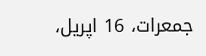جمعرات، 16 اپریل،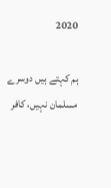2020

ہم کہتے ہیں دوسرے مسلمان نہیں، کافر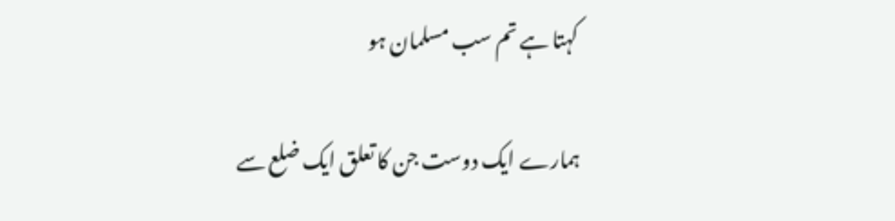کہتا ہے تم سب مسلمان ہو

ہمارے ایک دوست جن کا تعلق ایک ضلع سے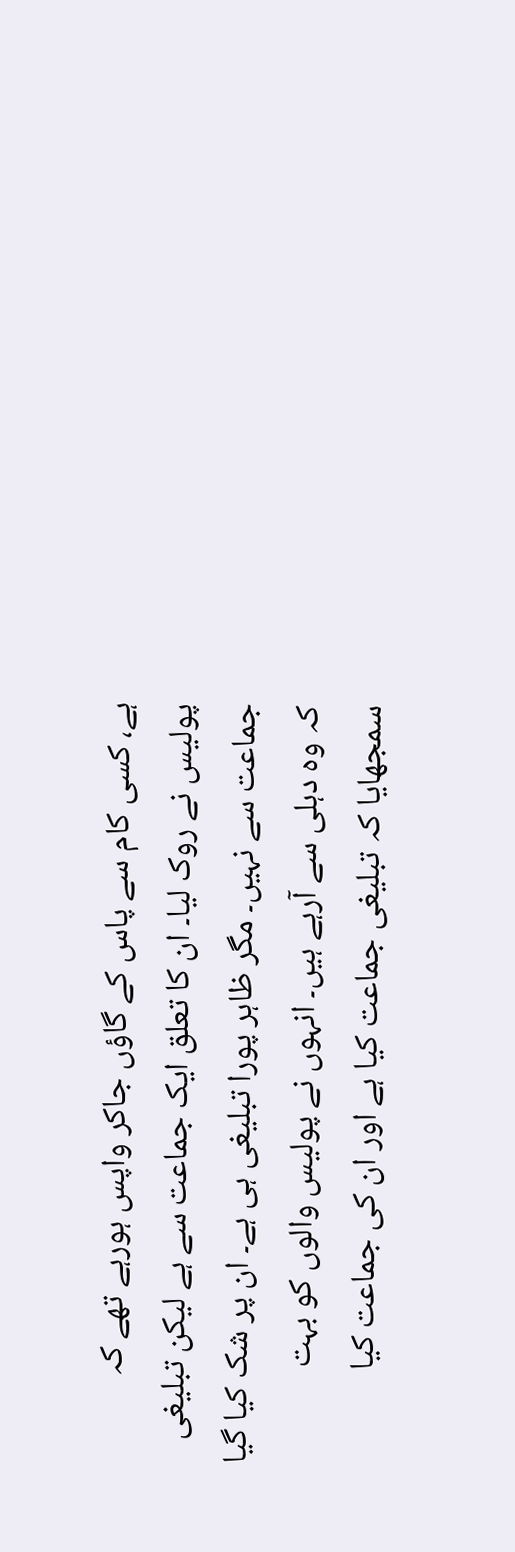ہے، کسی کام سے پاس کے گاؤں جاکر واپس ہورہے تھے کہ پولیس نے روک لیا۔ ان کا تعلق ایک جماعت سے ہے لیکن تبلیغی جماعت سے نہیں۔ مگر ظاہر پورا تبلیغی ہی ہے۔ ان پر شک کیا گیا کہ وہ دہلی سے آرہے ہیں۔ انہوں نے پولیس والوں کو بہت سمجھایا کہ تبلیغی جماعت کیا ہے اور ان کی جماعت کیا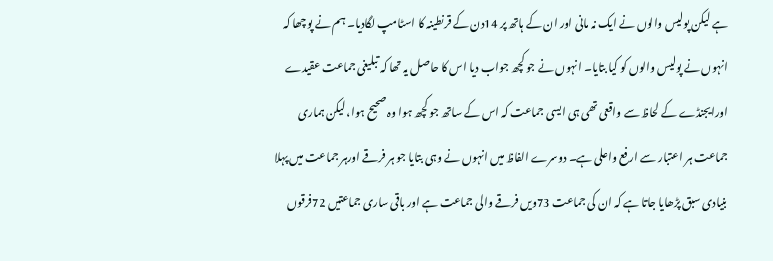ہے لیکن پولیس والوں نے ایک نہ مانی اور ان کے ہاتھ پر 14دن کے قرنطینہ کا اسٹامپ لگادیا۔ ہم نے پوچھا کہ انہوں نے پولیس والوں کو کیا بتایا۔ انہوں نے جو کچھ جواب دیا اس کا حاصل یہ تھا کہ تبلیغی جماعت عقیدے اورایجنڈے کے لحاظ سے واقعی تھی ہی ایسی جماعت کہ اس کے ساتھ جو کچھ ہوا وہ صحیح ہوا، لیکن ہماری جماعت ہر اعتبار سے ارفع واعلی ہے۔ دوسرے الفاظ میں انہوں نے وہی بتایا جو ہر فرقے اورہر جماعت میں پہلا بنیادی سبق پڑھایا جاتا ہے کہ ان کی جماعت 73ویں فرقے والی جماعت ہے اور باقی ساری جماعتیں 72فرقوں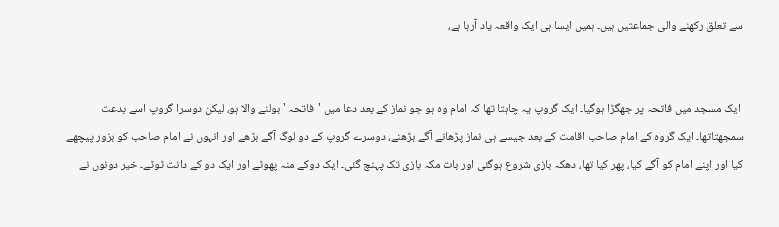سے تعلق رکھنے والی جماعتیں ہیں۔ ہمیں ایسا ہی ایک واقعہ یاد آرہا ہے،


 ایک مسجد میں فاتحہ پر جھگڑا ہوگیا۔ ایک گروپ یہ چاہتا تھا کہ امام وہ ہو جو نماز کے بعد دعا میں 'فاتحہ ' بولنے والا ہو، لیکن دوسرا گروپ اسے بدعت سمجھتاتھا۔ ایک گروہ کے امام صاحب اقامت کے بعد جیسے ہی نماز پڑھانے آگے بڑھنے، دوسرے گروپ کے دو لوگ آگے بڑھے اور انہوں نے امام صاحب کو بزور پیچھے کیا اور اپنے امام کو آگے کیا، پھر کیا تھا، دھکہ بازی شروع ہوگئی اور بات مکہ بازی تک پہنچ گئی۔ ایک دوکے منہ پھوٹے اور ایک دو کے دانت ٹوٹے۔ خیر دونوں نے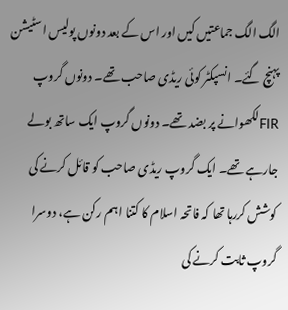الگ الگ جماعتیں کیں اور اس کے بعد دونوں پولیس اسٹیشن پہنچ گئے۔ انسپکٹر کوئی ریڈی صاحب تھے۔ دونوں گروپ FIRلکھوانے پر بضد تھے۔ دونوں گروپ ایک ساتھ بولے جارہے تھے۔ ایک گروپ ریڈی صاحب کو قائل کرنے کی کوشش کررہا تھا کہ فاتحہ اسلام کا کتنا اہم رکن ہے، دوسرا گروپ ثابت کرنے کی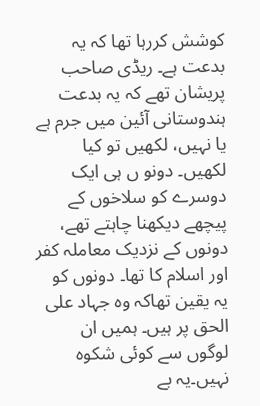کوشش کررہا تھا کہ یہ بدعت ہے۔ ریڈی صاحب پریشان تھے کہ یہ بدعت ہندوستانی آئین میں جرم ہے یا نہیں، لکھیں تو کیا لکھیں۔ دونو ں ہی ایک دوسرے کو سلاخوں کے پیچھے دیکھنا چاہتے تھے، دونوں کے نزدیک معاملہ کفر اور اسلام کا تھا۔ دونوں کو یہ یقین تھاکہ وہ جہاد علی الحق پر ہیں۔ ہمیں ان لوگوں سے کوئی شکوہ نہیں۔یہ بے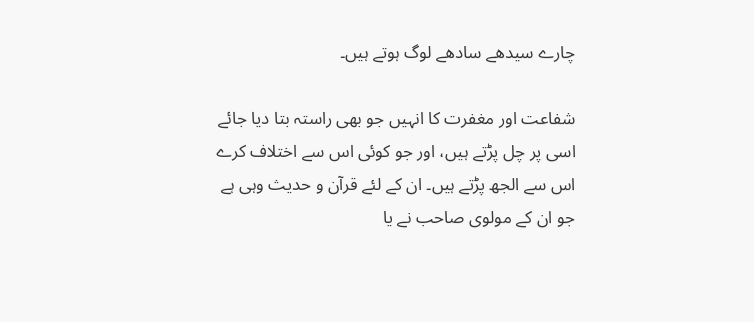چارے سیدھے سادھے لوگ ہوتے ہیں۔

شفاعت اور مغفرت کا انہیں جو بھی راستہ بتا دیا جائے اسی پر چل پڑتے ہیں، اور جو کوئی اس سے اختلاف کرے اس سے الجھ پڑتے ہیں۔ ان کے لئے قرآن و حدیث وہی ہے جو ان کے مولوی صاحب نے یا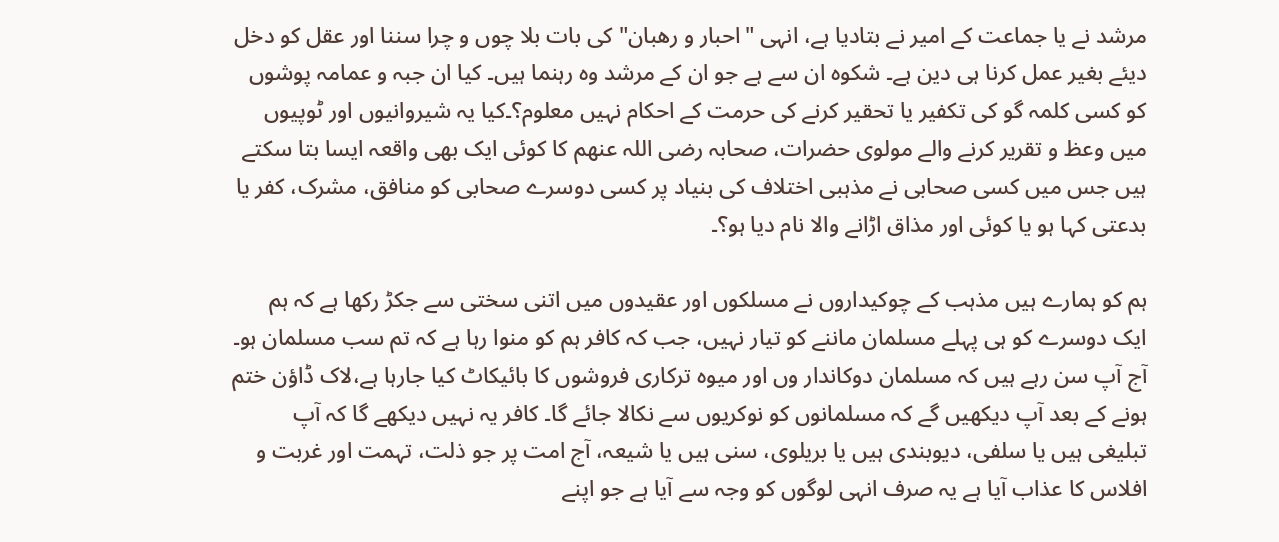مرشد نے یا جماعت کے امیر نے بتادیا ہے، انہی "احبار و رھبان"کی بات بلا چوں و چرا سننا اور عقل کو دخل دیئے بغیر عمل کرنا ہی دین ہے۔ شکوہ ان سے ہے جو ان کے مرشد وہ رہنما ہیں۔ کیا ان جبہ و عمامہ پوشوں کو کسی کلمہ گو کی تکفیر یا تحقیر کرنے کی حرمت کے احکام نہیں معلوم؟۔کیا یہ شیروانیوں اور ٹوپیوں میں وعظ و تقریر کرنے والے مولوی حضرات، صحابہ رضی اللہ عنھم کا کوئی ایک بھی واقعہ ایسا بتا سکتے ہیں جس میں کسی صحابی نے مذہبی اختلاف کی بنیاد پر کسی دوسرے صحابی کو منافق، مشرک، کفر یا بدعتی کہا ہو یا کوئی اور مذاق اڑانے والا نام دیا ہو؟۔

ہم کو ہمارے ہیں مذہب کے چوکیداروں نے مسلکوں اور عقیدوں میں اتنی سختی سے جکڑ رکھا ہے کہ ہم ایک دوسرے کو ہی پہلے مسلمان ماننے کو تیار نہیں، جب کہ کافر ہم کو منوا رہا ہے کہ تم سب مسلمان ہو۔ آج آپ سن رہے ہیں کہ مسلمان دوکاندار وں اور میوہ ترکاری فروشوں کا بائیکاٹ کیا جارہا ہے،لاک ڈاؤن ختم ہونے کے بعد آپ دیکھیں گے کہ مسلمانوں کو نوکریوں سے نکالا جائے گا۔ کافر یہ نہیں دیکھے گا کہ آپ تبلیغی ہیں یا سلفی، دیوبندی ہیں یا بریلوی، سنی ہیں یا شیعہ، آج امت پر جو ذلت، تہمت اور غربت و افلاس کا عذاب آیا ہے یہ صرف انہی لوگوں کو وجہ سے آیا ہے جو اپنے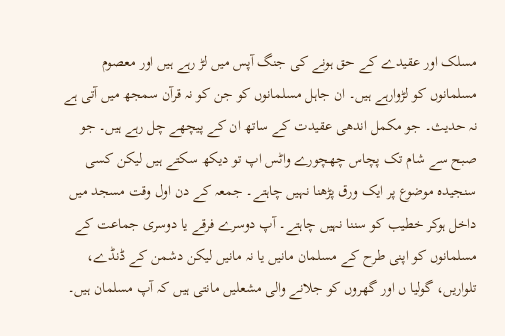مسلک اور عقیدے کے حق ہونے کی جنگ آپس میں لڑ رہے ہیں اور معصوم مسلمانوں کو لڑوارہے ہیں۔ ان جاہل مسلمانوں کو جن کو نہ قرآن سمجھ میں آتی ہے نہ حدیث۔ جو مکمل اندھی عقیدت کے ساتھ ان کے پیچھے چل رہے ہیں۔ جو صبح سے شام تک پچاس چھچورے واٹس اپ تو دیکھ سکتے ہیں لیکن کسی سنجیدہ موضوع پر ایک ورق پڑھنا نہیں چاہتے۔ جمعہ کے دن اول وقت مسجد میں داخل ہوکر خطیب کو سننا نہیں چاہتے۔ آپ دوسرے فرقے یا دوسری جماعت کے مسلمانوں کو اپنی طرح کے مسلمان مانیں یا نہ مانیں لیکن دشمن کے ڈنڈے، تلواریں، گولیا ں اور گھروں کو جلانے والی مشعلیں مانتی ہیں کہ آپ مسلمان ہیں۔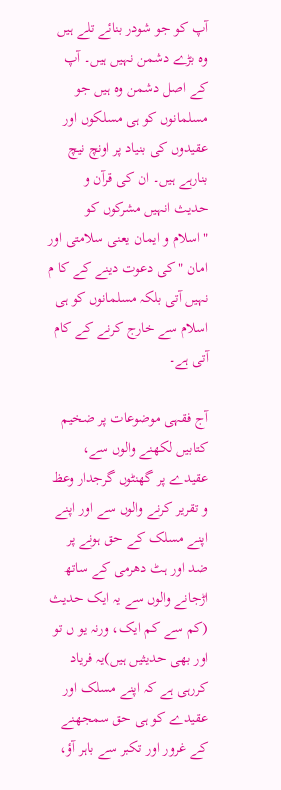آپ کو جو شودر بنائے تلے ہیں وہ بڑے دشمن نہیں ہیں۔ آپ کے اصل دشمن وہ ہیں جو مسلمانوں کو ہی مسلکوں اور عقیدوں کی بنیاد پر اونچ نیچ بنارہے ہیں۔ ان کی قرآن و حدیث انہیں مشرکوں کو "اسلام و ایمان یعنی سلامتی اور امان "کی دعوت دینے کے کا م نہیں آتی بلکہ مسلمانوں کو ہی اسلام سے خارج کرنے کے کام آتی ہے۔

آج فقہی موضوعات پر ضخیم کتابیں لکھنے والوں سے، عقیدے پر گھنٹوں گرجدار وعظ و تقریر کرنے والوں سے اور اپنے اپنے مسلک کے حق ہونے پر ضد اور ہٹ دھرمی کے ساتھ اڑجانے والوں سے یہ ایک حدیث (کم سے کم ایک، ورنہ یو ں تو اور بھی حدیثیں ہیں)یہ فریاد کررہی ہے کہ اپنے مسلک اور عقیدے کو ہی حق سمجھنے کے غرور اور تکبر سے باہر آؤ،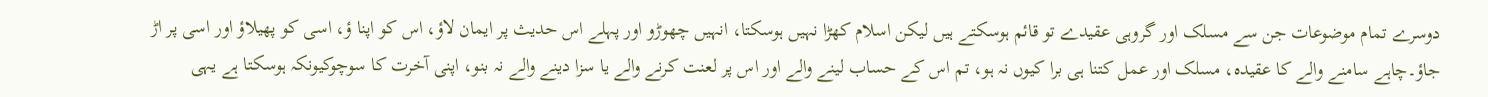دوسرے تمام موضوعات جن سے مسلک اور گروہی عقیدے تو قائم ہوسکتے ہیں لیکن اسلام کھڑا نہیں ہوسکتا، انہیں چھوڑو اور پہلے اس حدیث پر ایمان لاؤ، اس کو اپنا ؤ، اسی کو پھیلاؤ اور اسی پر اڑ جاؤ۔چاہے سامنے والے کا عقیدہ، مسلک اور عمل کتنا ہی برا کیوں نہ ہو، تم اس کے حساب لینے والے اور اس پر لعنت کرنے والے یا سزا دینے والے نہ بنو، اپنی آخرت کا سوچوکیونکہ ہوسکتا ہے یہی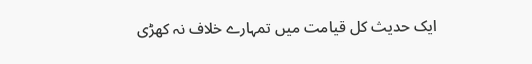ایک حدیث کل قیامت میں تمہارے خلاف نہ کھڑی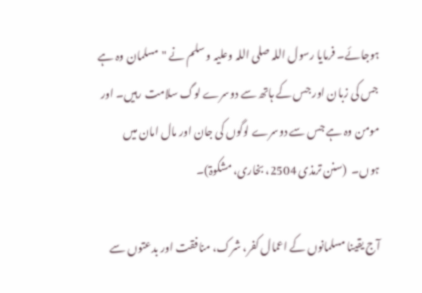ہوجائے۔ فرمایا رسول اللہ صلی اللہ وعلیہ و سلم نے "مسلمان وہ ہے جس کی زبان اور جس کے ہاتھ سے دوسرے لوگ سلامت رہیں۔ اور مومن وہ ہے جس سے دوسرے لوگوں کی جان اور مال امان میں ہوں۔  (سنن ترمذی 2504، بخاری، مشکوۃ)۔

آج یقینا مسلمانوں کے اعمال کفر، شرک، منافقت اور بدعتوں سے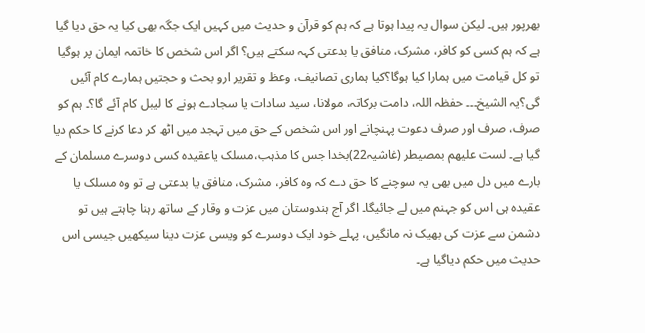بھرپور ہیں۔ لیکن سوال یہ پیدا ہوتا ہے کہ ہم کو قرآن و حدیث میں کہیں ایک جگہ بھی کیا یہ حق دیا گیا ہے کہ ہم کسی کو کافر، مشرک، منافق یا بدعتی کہہ سکتے ہیں؟ اگر اس شخص کا خاتمہ ایمان پر ہوگیا تو کل قیامت میں ہمارا کیا ہوگا؟کیا ہماری تصانیف، وعظ و تقریر ارو بحث و حجتیں ہمارے کام آئیں گی؟یہ الشیخ۔۔۔ حفظہ اللہ، دامت برکاتہ، مولانا، سید سادات یا سجادے ہونے کا لیبل کام آئے گا؟۔ ہم کو صرف، صرف اور صرف دعوت پہنچانے اور اس شخص کے حق میں تہجد میں اٹھ کر دعا کرنے کا حکم دیا گیا ہے۔ لست علیھم بمصیطر (غاشیہ22)بخدا جس کا مذہب،مسلک یاعقیدہ کسی دوسرے مسلمان کے بارے میں دل میں بھی یہ سوچنے کا حق دے کہ وہ کافر، مشرک، منافق یا بدعتی ہے تو وہ مسلک یا عقیدہ ہی اس کو جہنم میں لے جائیگا۔ اگر آج ہندوستان میں عزت و وقار کے ساتھ رہنا چاہتے ہیں تو دشمن سے عزت کی بھیک نہ مانگیں، پہلے خود ایک دوسرے کو ویسی عزت دینا سیکھیں جیسی اس حدیث میں حکم دیاگیا ہے۔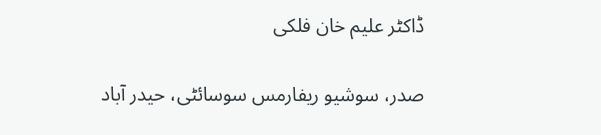ڈاکٹر علیم خان فلکی

صدر، سوشیو ریفارمس سوسائٹی، حیدر آباد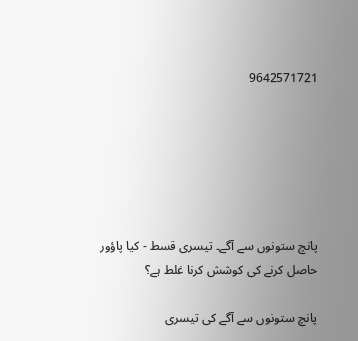9642571721






پانچ ستونوں سے آگے۔ تیسری قسط - کیا پاؤور حاصل کرنے کی کوشش کرنا غلط ہے؟

پانچ ستونوں سے آگے کی تیسری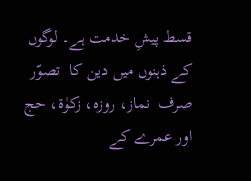قسط پیشِ خدمت ہے۔ لوگوں کے ذہنوں میں دین کا  تصوّر صرف  نماز، روزہ، زکوٰۃ، حج اور عمرے کے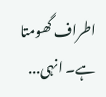اطراف گھومتا ہے۔ انہی...